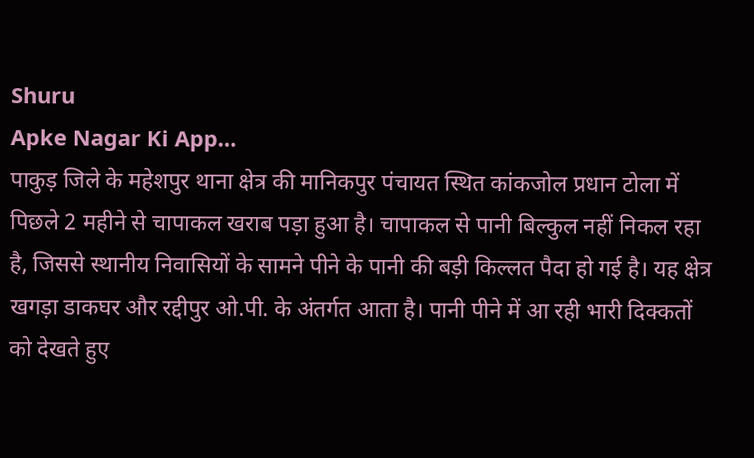Shuru
Apke Nagar Ki App…
पाकुड़ जिले के महेशपुर थाना क्षेत्र की मानिकपुर पंचायत स्थित कांकजोल प्रधान टोला में पिछले 2 महीने से चापाकल खराब पड़ा हुआ है। चापाकल से पानी बिल्कुल नहीं निकल रहा है, जिससे स्थानीय निवासियों के सामने पीने के पानी की बड़ी किल्लत पैदा हो गई है। यह क्षेत्र खगड़ा डाकघर और रद्दीपुर ओ.पी. के अंतर्गत आता है। पानी पीने में आ रही भारी दिक्कतों को देखते हुए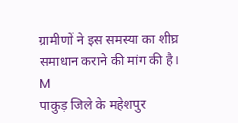ग्रामीणों ने इस समस्या का शीघ्र समाधान कराने की मांग की है।
M
पाकुड़ जिले के महेशपुर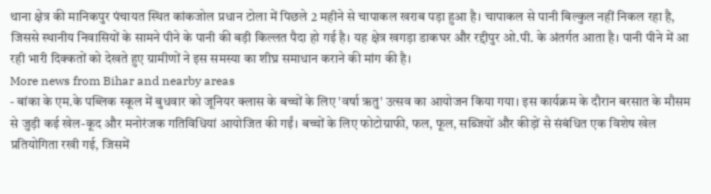थाना क्षेत्र की मानिकपुर पंचायत स्थित कांकजोल प्रधान टोला में पिछले 2 महीने से चापाकल खराब पड़ा हुआ है। चापाकल से पानी बिल्कुल नहीं निकल रहा है, जिससे स्थानीय निवासियों के सामने पीने के पानी की बड़ी किल्लत पैदा हो गई है। यह क्षेत्र खगड़ा डाकघर और रद्दीपुर ओ.पी. के अंतर्गत आता है। पानी पीने में आ रही भारी दिक्कतों को देखते हुए ग्रामीणों ने इस समस्या का शीघ्र समाधान कराने की मांग की है।
More news from Bihar and nearby areas
- बांका के एम.के पब्लिक स्कूल में बुधवार को जूनियर क्लास के बच्चों के लिए 'वर्षा ऋतु' उत्सव का आयोजन किया गया। इस कार्यक्रम के दौरान बरसात के मौसम से जुड़ी कई खेल-कूद और मनोरंजक गतिविधियां आयोजित की गईं। बच्चों के लिए फोटोग्राफी, फल, फूल, सब्जियों और कीड़ों से संबंधित एक विशेष खेल प्रतियोगिता रखी गई, जिसमें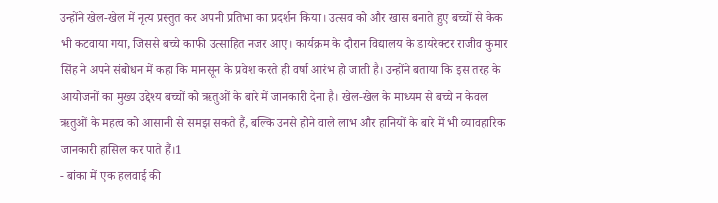उन्होंने खेल-खेल में नृत्य प्रस्तुत कर अपनी प्रतिभा का प्रदर्शन किया। उत्सव को और खास बनाते हुए बच्चों से केक भी कटवाया गया, जिससे बच्चे काफी उत्साहित नजर आए। कार्यक्रम के दौरान विद्यालय के डायरेक्टर राजीव कुमार सिंह ने अपने संबोधन में कहा कि मानसून के प्रवेश करते ही वर्षा आरंभ हो जाती है। उन्होंने बताया कि इस तरह के आयोजनों का मुख्य उद्देश्य बच्चों को ऋतुओं के बारे में जानकारी देना है। खेल-खेल के माध्यम से बच्चे न केवल ऋतुओं के महत्व को आसानी से समझ सकते हैं, बल्कि उनसे होने वाले लाभ और हानियों के बारे में भी व्यावहारिक जानकारी हासिल कर पाते हैं।1
- बांका में एक हलवाई की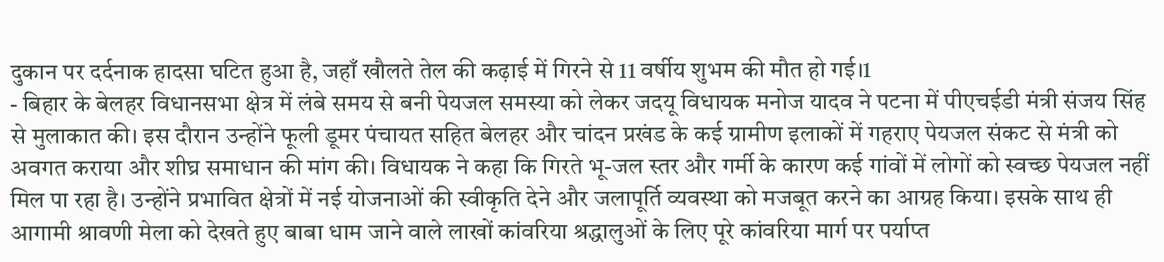दुकान पर दर्दनाक हादसा घटित हुआ है, जहाँ खौलते तेल की कढ़ाई में गिरने से 11 वर्षीय शुभम की मौत हो गई।1
- बिहार के बेलहर विधानसभा क्षेत्र में लंबे समय से बनी पेयजल समस्या को लेकर जदयू विधायक मनोज यादव ने पटना में पीएचईडी मंत्री संजय सिंह से मुलाकात की। इस दौरान उन्होंने फूली डूमर पंचायत सहित बेलहर और चांदन प्रखंड के कई ग्रामीण इलाकों में गहराए पेयजल संकट से मंत्री को अवगत कराया और शीघ्र समाधान की मांग की। विधायक ने कहा कि गिरते भू-जल स्तर और गर्मी के कारण कई गांवों में लोगों को स्वच्छ पेयजल नहीं मिल पा रहा है। उन्होंने प्रभावित क्षेत्रों में नई योजनाओं की स्वीकृति देने और जलापूर्ति व्यवस्था को मजबूत करने का आग्रह किया। इसके साथ ही आगामी श्रावणी मेला को देखते हुए बाबा धाम जाने वाले लाखों कांवरिया श्रद्धालुओं के लिए पूरे कांवरिया मार्ग पर पर्याप्त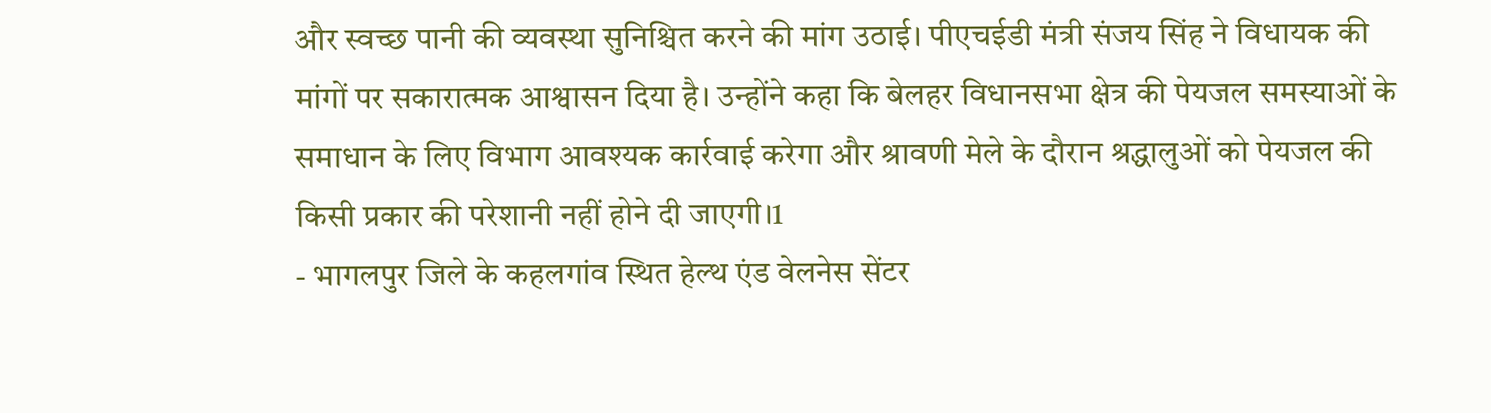और स्वच्छ पानी की व्यवस्था सुनिश्चित करने की मांग उठाई। पीएचईडी मंत्री संजय सिंह ने विधायक की मांगों पर सकारात्मक आश्वासन दिया है। उन्होंने कहा कि बेलहर विधानसभा क्षेत्र की पेयजल समस्याओं के समाधान के लिए विभाग आवश्यक कार्रवाई करेगा और श्रावणी मेले के दौरान श्रद्धालुओं को पेयजल की किसी प्रकार की परेशानी नहीं होने दी जाएगी।1
- भागलपुर जिले के कहलगांव स्थित हेल्थ एंड वेलनेस सेंटर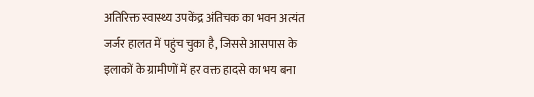अतिरिक्त स्वास्थ्य उपकेंद्र अंतिचक का भवन अत्यंत जर्जर हालत में पहुंच चुका है, जिससे आसपास के इलाकों के ग्रामीणों में हर वक्त हादसे का भय बना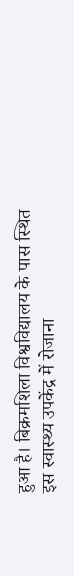हुआ है। बिक्रमशिला विश्वविद्यालय के पास स्थित इस स्वास्थ्य उपकेंद्र में रोजाना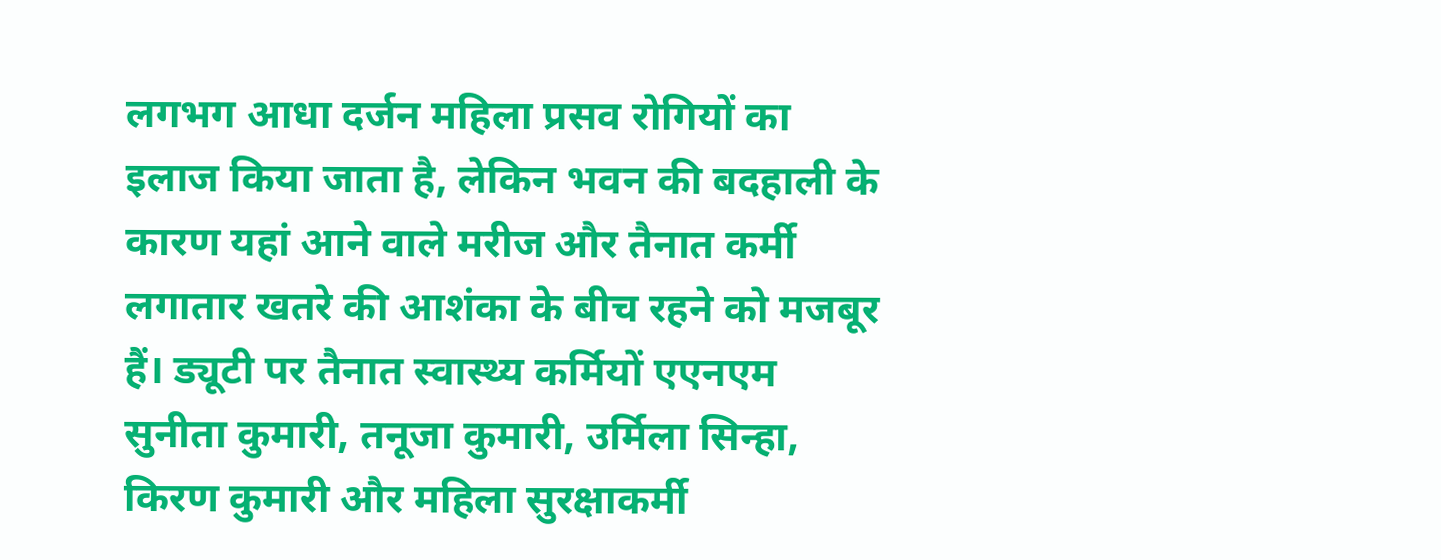लगभग आधा दर्जन महिला प्रसव रोगियों का इलाज किया जाता है, लेकिन भवन की बदहाली के कारण यहां आने वाले मरीज और तैनात कर्मी लगातार खतरे की आशंका के बीच रहने को मजबूर हैं। ड्यूटी पर तैनात स्वास्थ्य कर्मियों एएनएम सुनीता कुमारी, तनूजा कुमारी, उर्मिला सिन्हा, किरण कुमारी और महिला सुरक्षाकर्मी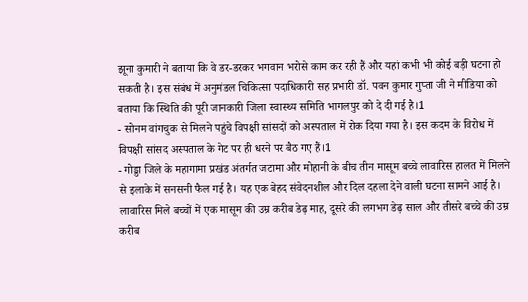झूना कुमारी ने बताया कि वे डर-डरकर भगवान भरोसे काम कर रही हैं और यहां कभी भी कोई बड़ी घटना हो सकती है। इस संबंध में अनुमंडल चिकित्सा पदाधिकारी सह प्रभारी डॉ. पवन कुमार गुप्ता जी ने मीडिया को बताया कि स्थिति की पूरी जानकारी जिला स्वास्थ्य समिति भागलपुर को दे दी गई है।1
- सोनम वांगचुक से मिलने पहुंचे विपक्षी सांसदों को अस्पताल में रोक दिया गया है। इस कदम के विरोध में विपक्षी सांसद अस्पताल के गेट पर ही धरने पर बैठ गए हैं।1
- गोड्डा जिले के महागामा प्रखंड अंतर्गत जटामा और मोहानी के बीच तीन मासूम बच्चे लावारिस हालत में मिलने से इलाके में सनसनी फैल गई है। यह एक बेहद संवेदनशील और दिल दहला देने वाली घटना सामने आई है। लावारिस मिले बच्चों में एक मासूम की उम्र करीब डेढ़ माह, दूसरे की लगभग डेढ़ साल और तीसरे बच्चे की उम्र करीब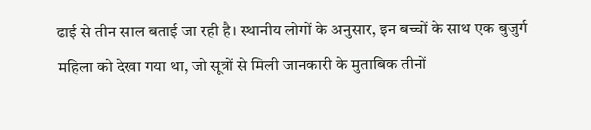ढाई से तीन साल बताई जा रही है। स्थानीय लोगों के अनुसार, इन बच्चों के साथ एक बुजुर्ग महिला को देखा गया था, जो सूत्रों से मिली जानकारी के मुताबिक तीनों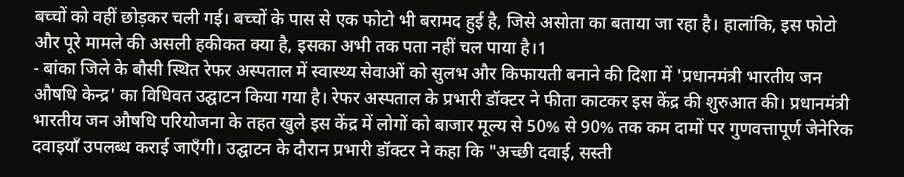बच्चों को वहीं छोड़कर चली गई। बच्चों के पास से एक फोटो भी बरामद हुई है, जिसे असोता का बताया जा रहा है। हालांकि, इस फोटो और पूरे मामले की असली हकीकत क्या है, इसका अभी तक पता नहीं चल पाया है।1
- बांका जिले के बौसी स्थित रेफर अस्पताल में स्वास्थ्य सेवाओं को सुलभ और किफायती बनाने की दिशा में 'प्रधानमंत्री भारतीय जन औषधि केन्द्र' का विधिवत उद्घाटन किया गया है। रेफर अस्पताल के प्रभारी डॉक्टर ने फीता काटकर इस केंद्र की शुरुआत की। प्रधानमंत्री भारतीय जन औषधि परियोजना के तहत खुले इस केंद्र में लोगों को बाजार मूल्य से 50% से 90% तक कम दामों पर गुणवत्तापूर्ण जेनेरिक दवाइयाँ उपलब्ध कराई जाएँगी। उद्घाटन के दौरान प्रभारी डॉक्टर ने कहा कि "अच्छी दवाई, सस्ती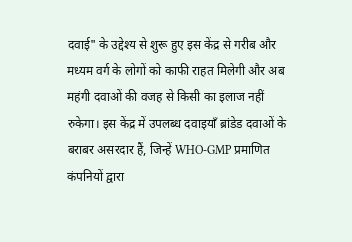दवाई" के उद्देश्य से शुरू हुए इस केंद्र से गरीब और मध्यम वर्ग के लोगों को काफी राहत मिलेगी और अब महंगी दवाओं की वजह से किसी का इलाज नहीं रुकेगा। इस केंद्र में उपलब्ध दवाइयाँ ब्रांडेड दवाओं के बराबर असरदार हैं, जिन्हें WHO-GMP प्रमाणित कंपनियों द्वारा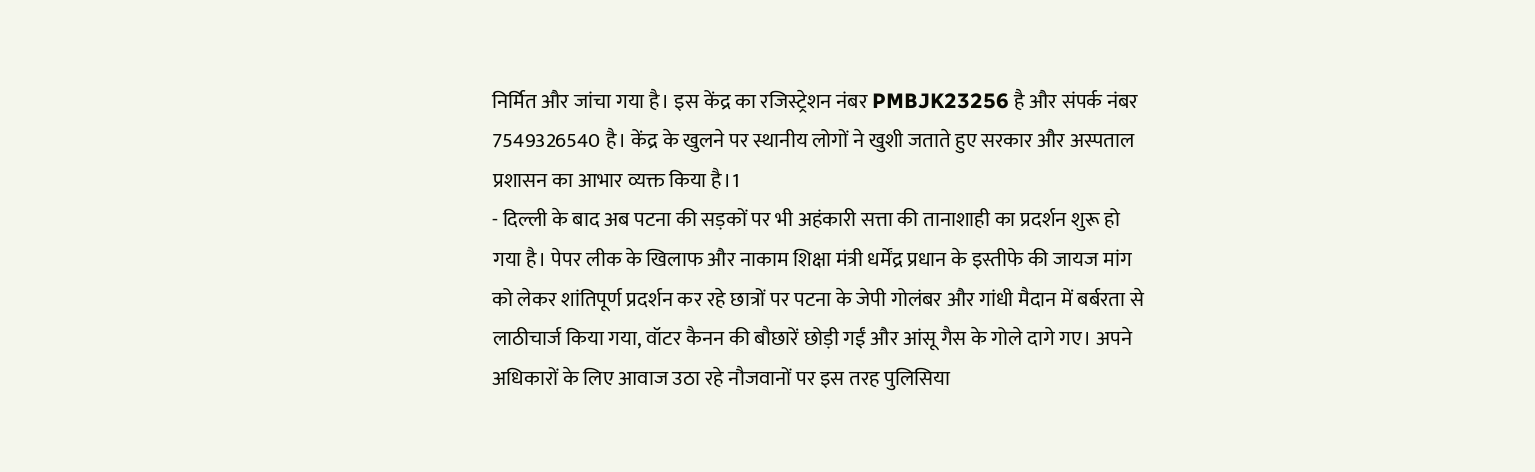निर्मित और जांचा गया है। इस केंद्र का रजिस्ट्रेशन नंबर PMBJK23256 है और संपर्क नंबर 7549326540 है। केंद्र के खुलने पर स्थानीय लोगों ने खुशी जताते हुए सरकार और अस्पताल प्रशासन का आभार व्यक्त किया है।1
- दिल्ली के बाद अब पटना की सड़कों पर भी अहंकारी सत्ता की तानाशाही का प्रदर्शन शुरू हो गया है। पेपर लीक के खिलाफ और नाकाम शिक्षा मंत्री धर्मेंद्र प्रधान के इस्तीफे की जायज मांग को लेकर शांतिपूर्ण प्रदर्शन कर रहे छात्रों पर पटना के जेपी गोलंबर और गांधी मैदान में बर्बरता से लाठीचार्ज किया गया, वॉटर कैनन की बौछारें छोड़ी गईं और आंसू गैस के गोले दागे गए। अपने अधिकारों के लिए आवाज उठा रहे नौजवानों पर इस तरह पुलिसिया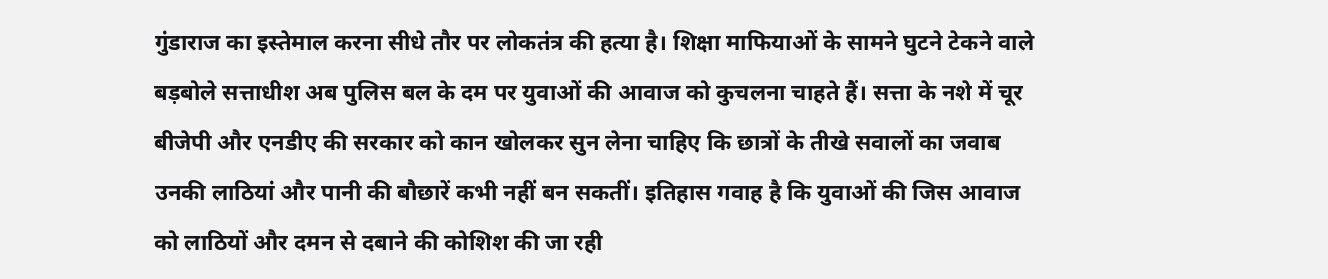गुंडाराज का इस्तेमाल करना सीधे तौर पर लोकतंत्र की हत्या है। शिक्षा माफियाओं के सामने घुटने टेकने वाले बड़बोले सत्ताधीश अब पुलिस बल के दम पर युवाओं की आवाज को कुचलना चाहते हैं। सत्ता के नशे में चूर बीजेपी और एनडीए की सरकार को कान खोलकर सुन लेना चाहिए कि छात्रों के तीखे सवालों का जवाब उनकी लाठियां और पानी की बौछारें कभी नहीं बन सकतीं। इतिहास गवाह है कि युवाओं की जिस आवाज को लाठियों और दमन से दबाने की कोशिश की जा रही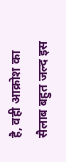है, वही आक्रोश का सैलाब बहुत जल्द इस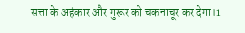सत्ता के अहंकार और गुरूर को चकनाचूर कर देगा।1